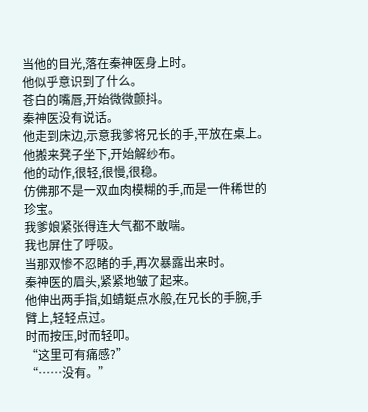当他的目光,落在秦神医身上时。
他似乎意识到了什么。
苍白的嘴唇,开始微微颤抖。
秦神医没有说话。
他走到床边,示意我爹将兄长的手,平放在桌上。
他搬来凳子坐下,开始解纱布。
他的动作,很轻,很慢,很稳。
仿佛那不是一双血肉模糊的手,而是一件稀世的珍宝。
我爹娘紧张得连大气都不敢喘。
我也屏住了呼吸。
当那双惨不忍睹的手,再次暴露出来时。
秦神医的眉头,紧紧地皱了起来。
他伸出两手指,如蜻蜓点水般,在兄长的手腕,手臂上,轻轻点过。
时而按压,时而轻叩。
“这里可有痛感?”
“……没有。”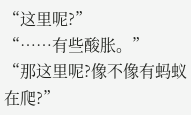“这里呢?”
“……有些酸胀。”
“那这里呢?像不像有蚂蚁在爬?”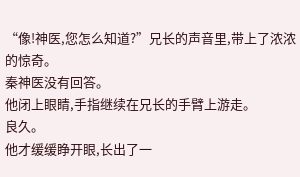“像!神医,您怎么知道?”兄长的声音里,带上了浓浓的惊奇。
秦神医没有回答。
他闭上眼睛,手指继续在兄长的手臂上游走。
良久。
他才缓缓睁开眼,长出了一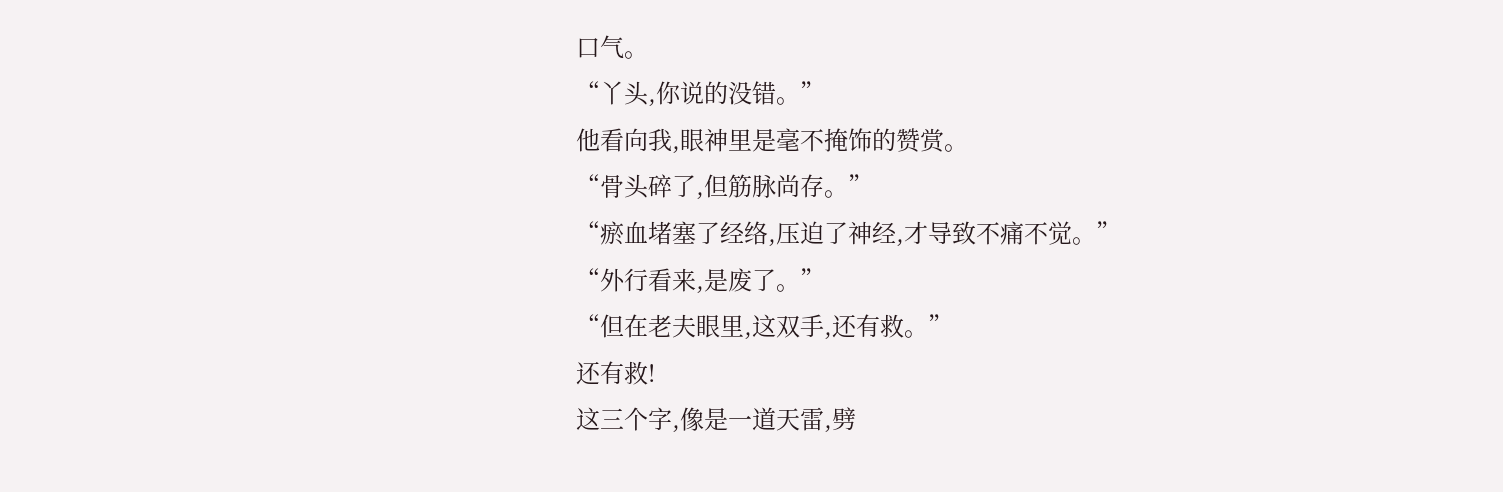口气。
“丫头,你说的没错。”
他看向我,眼神里是毫不掩饰的赞赏。
“骨头碎了,但筋脉尚存。”
“瘀血堵塞了经络,压迫了神经,才导致不痛不觉。”
“外行看来,是废了。”
“但在老夫眼里,这双手,还有救。”
还有救!
这三个字,像是一道天雷,劈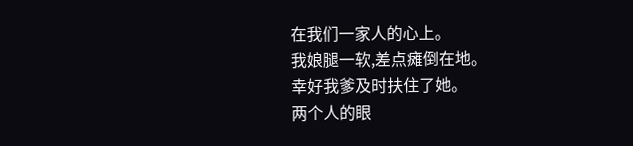在我们一家人的心上。
我娘腿一软,差点瘫倒在地。
幸好我爹及时扶住了她。
两个人的眼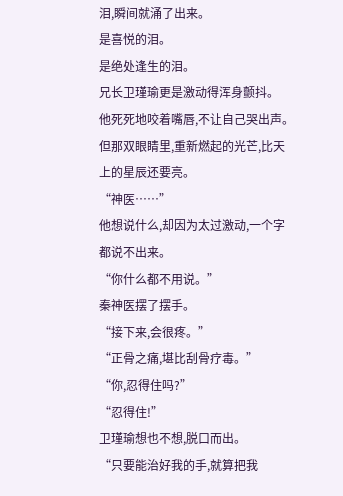泪,瞬间就涌了出来。
是喜悦的泪。
是绝处逢生的泪。
兄长卫瑾瑜更是激动得浑身颤抖。
他死死地咬着嘴唇,不让自己哭出声。
但那双眼睛里,重新燃起的光芒,比天上的星辰还要亮。
“神医……”
他想说什么,却因为太过激动,一个字都说不出来。
“你什么都不用说。”
秦神医摆了摆手。
“接下来,会很疼。”
“正骨之痛,堪比刮骨疗毒。”
“你,忍得住吗?”
“忍得住!”
卫瑾瑜想也不想,脱口而出。
“只要能治好我的手,就算把我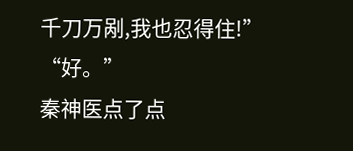千刀万剐,我也忍得住!”
“好。”
秦神医点了点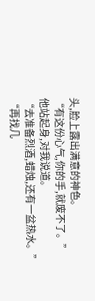头,脸上露出满意的神色。
“有这份心气,你的手,就废不了。”
他站起身,对我说道。
“去准备烈酒,蜡烛,还有一盆热水。”
“再找几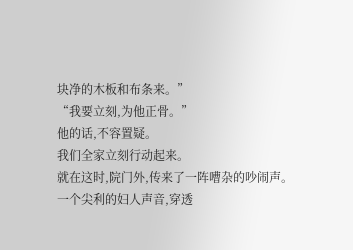块净的木板和布条来。”
“我要立刻,为他正骨。”
他的话,不容置疑。
我们全家立刻行动起来。
就在这时,院门外,传来了一阵嘈杂的吵闹声。
一个尖利的妇人声音,穿透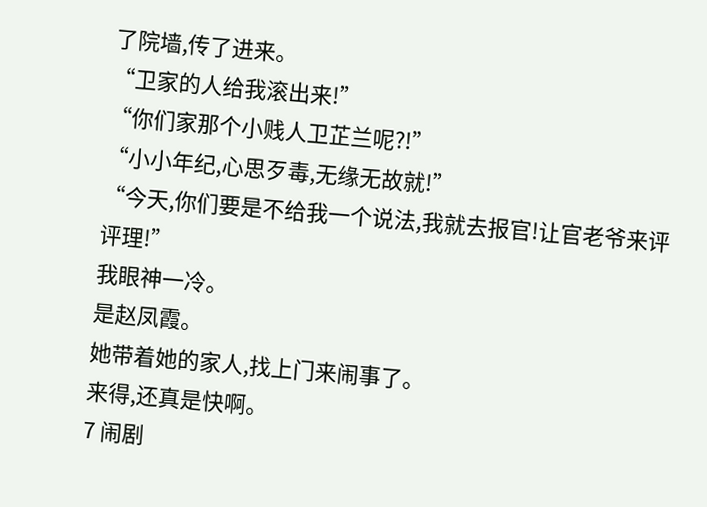了院墙,传了进来。
“卫家的人给我滚出来!”
“你们家那个小贱人卫芷兰呢?!”
“小小年纪,心思歹毒,无缘无故就!”
“今天,你们要是不给我一个说法,我就去报官!让官老爷来评评理!”
我眼神一冷。
是赵凤霞。
她带着她的家人,找上门来闹事了。
来得,还真是快啊。
7 闹剧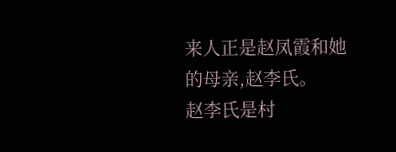来人正是赵凤霞和她的母亲,赵李氏。
赵李氏是村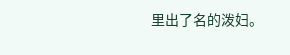里出了名的泼妇。